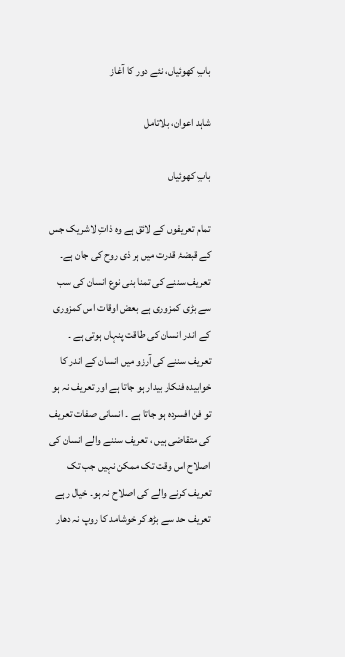بابِ کھوئیاں، نئے دور کا آغاز

شاہد اعوان، بلاتامل

بابِ کھوئیاں

تمام تعریفوں کے لائق ہے وہ ذاتِ لاشریک جس کے قبضۂ قدرت میں ہر ذی روح کی جان ہے۔ تعریف سننے کی تمنا بنی نوع انسان کی سب سے بڑی کمزوری ہے بعض اوقات اس کمزوری کے اندر انسان کی طاقت پنہاں ہوتی ہے ۔ تعریف سننے کی آرزو میں انسان کے اندر کا خوابیدہ فنکار بیدار ہو جاتا ہے اور تعریف نہ ہو تو فن افسردہ ہو جاتا ہے ۔ انسانی صفات تعریف کی متقاضی ہیں ، تعریف سننے والے انسان کی اصلاح اس وقت تک ممکن نہیں جب تک تعریف کرنے والے کی اصلاح نہ ہو۔ خیال رہے تعریف حد سے بڑھ کر خوشامد کا روپ نہ دھار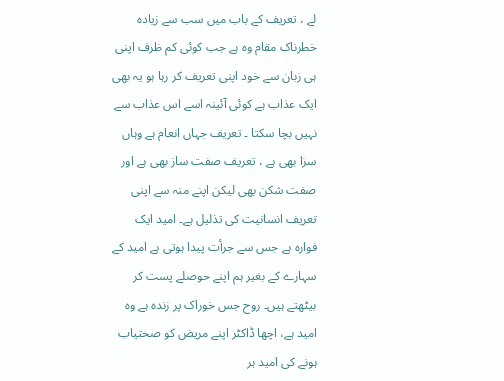لے ، تعریف کے باب میں سب سے زیادہ خطرناک مقام وہ ہے جب کوئی کم ظرف اپنی ہی زبان سے خود اپنی تعریف کر رہا ہو یہ بھی ایک عذاب ہے کوئی آئینہ اسے اس عذاب سے نہیں بچا سکتا ۔ تعریف جہاں انعام ہے وہاں سزا بھی ہے ، تعریف صفت ساز بھی ہے اور صفت شکن بھی لیکن اپنے منہ سے اپنی تعریف انسانیت کی تذلیل ہے۔ امید ایک فوارہ ہے جس سے جرأت پیدا ہوتی ہے امید کے سہارے کے بغیر ہم اپنے حوصلے پست کر بیٹھتے ہیں۔ روح جس خوراک پر زندہ ہے وہ امید ہے، اچھا ڈاکٹر اپنے مریض کو صحتیاب ہونے کی امید ہر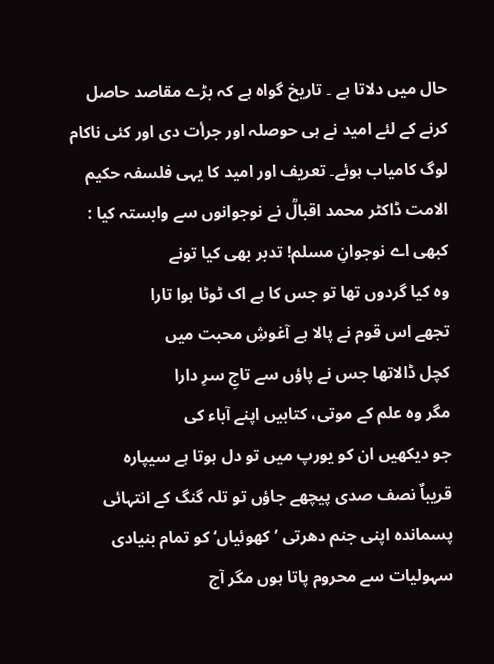حال میں دلاتا ہے ۔ تاریخ گواہ ہے کہ بڑے مقاصد حاصل کرنے کے لئے امید نے ہی حوصلہ اور جرأت دی اور کئی ناکام لوگ کامیاب ہوئے۔ تعریف اور امید کا یہی فلسفہ حکیم الامت ڈاکٹر محمد اقبالؒ نے نوجوانوں سے وابستہ کیا :
کبھی اے نوجوانِ مسلم! تدبر بھی کیا تونے
وہ کیا گردوں تھا تو جس کا ہے اک ٹوٹا ہوا تارا
تجھے اس قوم نے پالا ہے آغوشِ محبت میں
کچل ڈالاتھا جس نے پاؤں سے تاجِ سرِ دارا
مگر وہ علم کے موتی، کتابیں اپنے آباء کی
جو دیکھیں ان کو یورپ میں تو دل ہوتا ہے سیپارہ
قریباٌ نصف صدی پیچھے جاؤں تو تلہ گنگ کے انتہائی پسماندہ اپنی جنم دھرتی ’کھوئیاں‘ کو تمام بنیادی سہولیات سے محروم پاتا ہوں مگر آج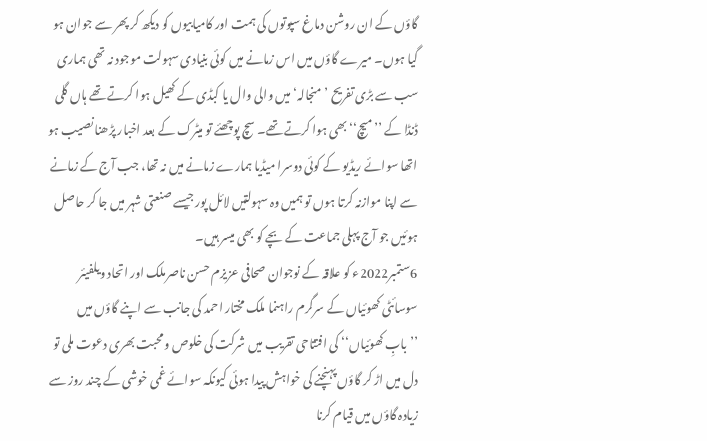گاؤں کے ان روشن دماغ سپوتوں کی ہمت اور کامیابیوں کو دیکھ کر پھر سے جوان ہو گیا ہوں۔ میرے گاؤں میں اس زمانے میں کوئی بنیادی سہولت موجود نہ تھی ہماری سب سے بڑی تفریح ’منجالہ‘ میں والی وال یا کبڈی کے کھیل ہوا کرتے تھے ہاں گلی ڈنڈا کے ’’میچ‘‘ بھی ہوا کرتے تھے۔ سچ پوچھئے تو میٹرک کے بعد اخبار پڑھنا نصیب ہو اتھا سوائے ریڈیو کے کوئی دوسرا میڈیا ہمارے زمانے میں نہ تھا، جب آج کے زمانے سے اپنا موازنہ کرتا ہوں تو ہمیں وہ سہولتیں لائل پور جیسے صنعتی شہر میں جا کر حاصل ہوئیں جو آج پہلی جماعت کے بچے کو بھی میسر ہیں۔
6ستمبر2022ء کو علاقہ کے نوجوان صحافی عزیزم حسن ناصرملک اور اتحاد ویلفیئر سوسائٹی کھوئیاں کے سرگرم راہنما ملک مختار احمد کی جانب سے اپنے گاؤں میں ’’بابِ کھوئیاں‘‘ کی افتتاحی تقریب میں شرکت کی خلوص و محبت بھری دعوت ملی تو دل میں اڑ کر گاؤں پہنچنے کی خواہش پیدا ہوئی کیونکہ سوائے غمی خوشی کے چند روز سے زیادہ گاؤں میں قیام کرنا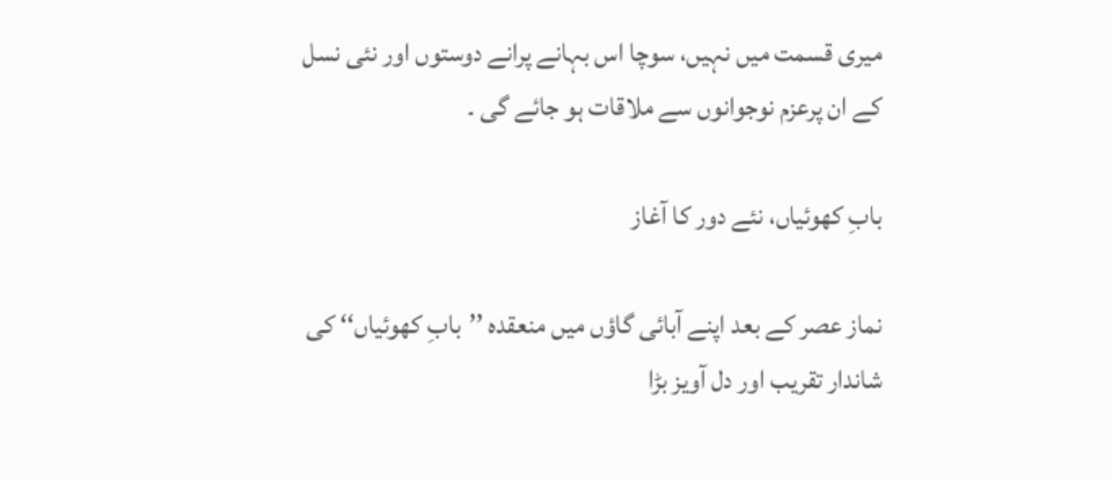میری قسمت میں نہیں، سوچا اس بہانے پرانے دوستوں اور نئی نسل کے ان پرعزم نوجوانوں سے ملاقات ہو جائے گی ۔

بابِ کھوئیاں، نئے دور کا آغاز

نماز عصر کے بعد اپنے آبائی گاؤں میں منعقدہ ’’بابِ کھوئیاں‘‘ کی شاندار تقریب اور دل آویز بڑا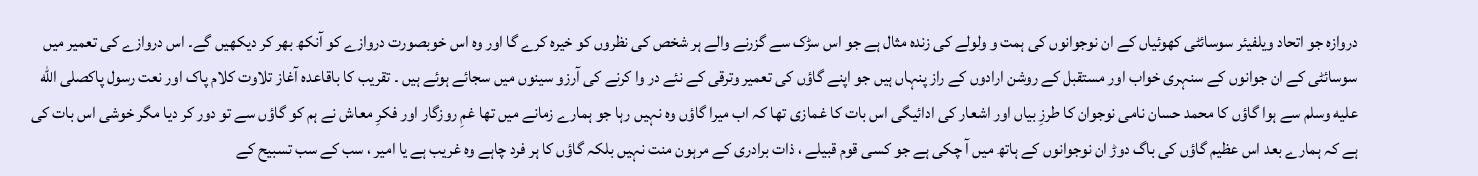دروازہ جو اتحاد ویلفیئر سوسائٹی کھوئیاں کے ان نوجوانوں کی ہمت و ولولے کی زندہ مثال ہے جو اس سڑک سے گزرنے والے ہر شخص کی نظروں کو خیرہ کرے گا اور وہ اس خوبصورت دروازے کو آنکھ بھر کر دیکھیں گے۔ اس دروازے کی تعمیر میں سوسائٹی کے ان جوانوں کے سنہری خواب اور مستقبل کے روشن ارادوں کے راز پنہاں ہیں جو اپنے گاؤں کی تعمیر وترقی کے نئے در وا کرنے کی آرزو سینوں میں سجائے ہوئے ہیں ۔ تقریب کا باقاعدہ آغاز تلاوت کلام پاک اور نعت رسول پاکصلى الله عليه وسلم سے ہوا گاؤں کا محمد حسان نامی نوجوان کا طرزِ بیاں اور اشعار کی ادائیگی اس بات کا غمازی تھا کہ اب میرا گاؤں وہ نہیں رہا جو ہمارے زمانے میں تھا غمِ روزگار اور فکرِ معاش نے ہم کو گاؤں سے تو دور کر دیا مگر خوشی اس بات کی ہے کہ ہمارے بعد اس عظیم گاؤں کی باگ دوڑ ان نوجوانوں کے ہاتھ میں آ چکی ہے جو کسی قوم قبیلے ، ذات برادری کے مرہون منت نہیں بلکہ گاؤں کا ہر فرد چاہے وہ غریب ہے یا امیر ، سب کے سب تسبیح کے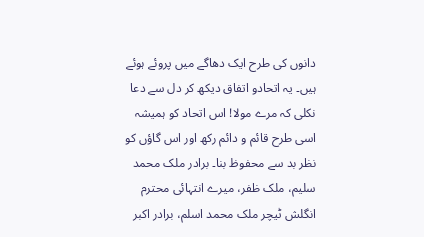دانوں کی طرح ایک دھاگے میں پروئے ہوئے ہیں۔ یہ اتحادو اتفاق دیکھ کر دل سے دعا نکلی کہ مرے مولا! اس اتحاد کو ہمیشہ اسی طرح قائم و دائم رکھ اور اس گاؤں کو نظر بد سے محفوظ بنا۔ برادر ملک محمد سلیم، ملک ظفر، میرے انتہائی محترم انگلش ٹیچر ملک محمد اسلم، برادر اکبر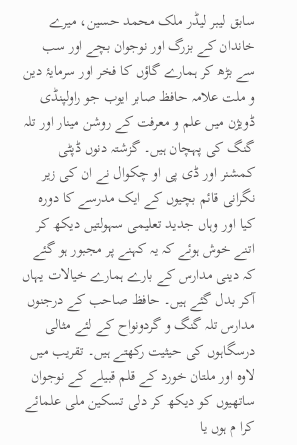سابق لیبر لیڈر ملک محمد حسین، میرے خاندان کے بزرگ اور نوجوان بچے اور سب سے بڑھ کر ہمارے گاؤں کا فخر اور سرمایۂ دین و ملت علامہ حافظ صابر ایوب جو راولپنڈی ڈویژن میں علم و معرفت کے روشن مینار اور تلہ گنگ کی پہچان ہیں۔ گزشتہ دنوں ڈپٹی کمشنر اور ڈی پی او چکوال نے ان کی زیر نگرانی قائم بچیوں کے ایک مدرسے کا دورہ کیا اور وہاں جدید تعلیمی سہولتیں دیکھ کر اتنے خوش ہوئے کہ یہ کہنے پر مجبور ہو گئے کہ دینی مدارس کے بارے ہمارے خیالات یہاں آکر بدل گئے ہیں۔ حافظ صاحب کے درجنوں مدارس تلہ گنگ و گردونواح کے لئے مثالی درسگاہوں کی حیثیت رکھتے ہیں۔ تقریب میں لاوہ اور ملتان خورد کے قلم قبیلے کے نوجوان ساتھیوں کو دیکھ کر دلی تسکین ملی علمائے کرا م ہوں یا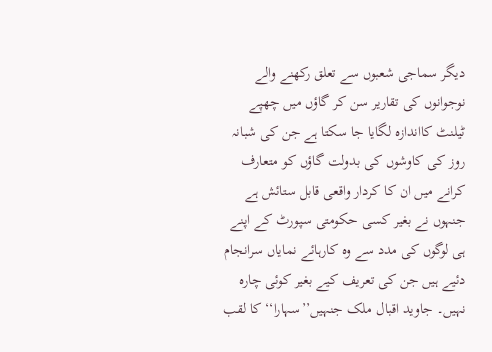دیگر سماجی شعبوں سے تعلق رکھنے والے نوجوانوں کی تقاریر سن کر گاؤں میں چھپے ٹیلنٹ کااندازہ لگایا جا سکتا ہے جن کی شبانہ روز کی کاوشوں کی بدولت گاؤں کو متعارف کرانے میں ان کا کردار واقعی قابل ستائش ہے جنہوں نے بغیر کسی حکومتی سپورٹ کے اپنے ہی لوگوں کی مدد سے وہ کارہائے نمایاں سرانجام دئیے ہیں جن کی تعریف کیے بغیر کوئی چارہ نہیں۔ جاوید اقبال ملک جنہیں’’سہارا‘‘ کا لقب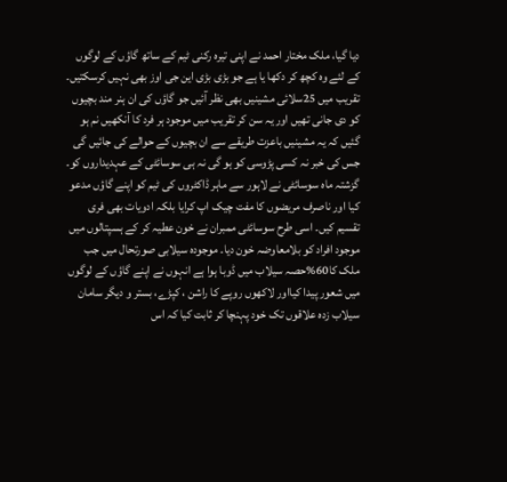دیا گیا، ملک مختار احمد نے اپنی تیرہ رکنی ٹیم کے ساتھ گاؤں کے لوگوں کے لئے وہ کچھ کر دکھا یا ہے جو بڑی بڑی این جی اوز بھی نہیں کرسکتیں۔ تقریب میں 25سلائی مشینیں بھی نظر آئیں جو گاؤں کی ان ہنر مند بچیوں کو دی جانی تھیں اور یہ سن کر تقریب میں موجود ہر فرد کا آنکھیں نم ہو گئیں کہ یہ مشینیں باعزت طریقے سے ان بچیوں کے حوالے کی جائیں گی جس کی خبر نہ کسی پڑوسی کو ہو گی نہ ہی سوسائٹی کے عہدیداروں کو۔ گزشتہ ماہ سوسائٹی نے لاہور سے ماہر ڈاکٹروں کی ٹیم کو اپنے گاؤں مدعو کیا اور ناصرف مریضوں کا مفت چیک اپ کرایا بلکہ ادویات بھی فری تقسیم کیں۔ اسی طرح سوسائٹی ممبران نے خون عطیہ کر کے ہسپتالوں میں موجود افراد کو بلامعاوضہ خون دیا۔ موجودہ سیلابی صورتحال میں جب ملک کا60%حصہ سیلاب میں ڈوبا ہوا ہے انہوں نے اپنے گاؤں کے لوگوں میں شعور پیدا کیااور لاکھوں روپے کا راشن ، کپڑے، بستر و دیگر سامان سیلاب زدہ علاقوں تک خود پہنچا کر ثابت کیا کہ اس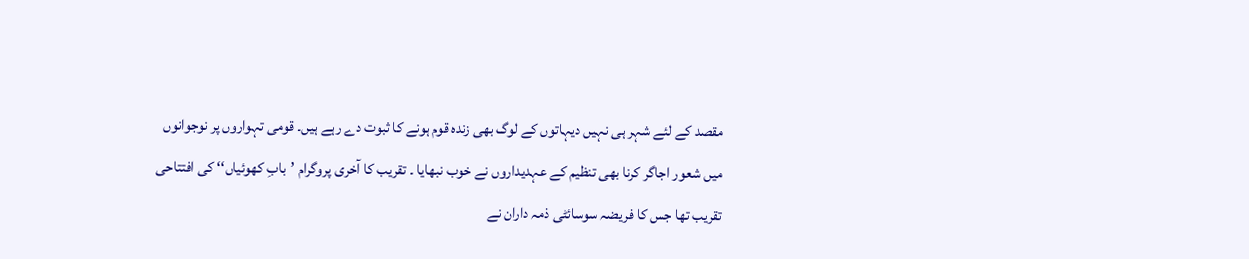مقصد کے لئے شہر ہی نہیں دیہاتوں کے لوگ بھی زندہ قوم ہونے کا ثبوت دے رہے ہیں۔ قومی تہواروں پر نوجوانوں میں شعور اجاگر کرنا بھی تنظیم کے عہدیداروں نے خوب نبھایا ۔ تقریب کا آخری پروگرام ’بابِ کھوئیاں‘‘ کی افتتاحی تقریب تھا جس کا فریضہ سوسائٹی ذمہ داران نے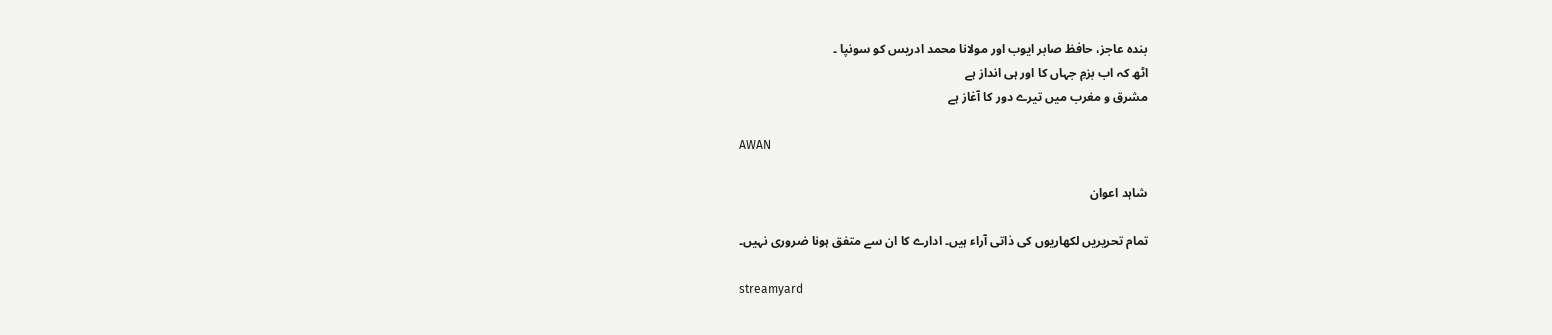بندہ عاجز، حافظ صابر ایوب اور مولانا محمد ادریس کو سونپا ۔
اٹھ کہ اب بزمِ جہاں کا اور ہی انداز ہے
مشرق و مغرب میں تیرے دور کا آغاز ہے

AWAN

شاہد اعوان

تمام تحریریں لکھاریوں کی ذاتی آراء ہیں۔ ادارے کا ان سے متفق ہونا ضروری نہیں۔

streamyard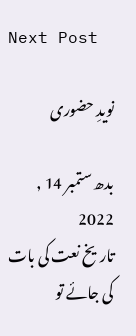Next Post

نویدِ حضوری

بدھ ستمبر 14 , 2022
تاریخ نعت کی بات کی جائے تو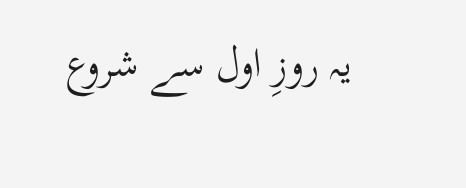یہ روزِ اول سے شروع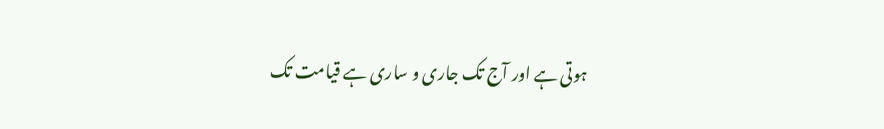ہوتی ہے اور آج تک جاری و ساری ہے قیامت تک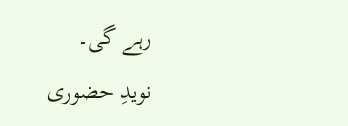رہے گی۔
نویدِ حضوری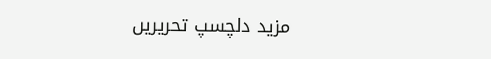مزید دلچسپ تحریریں